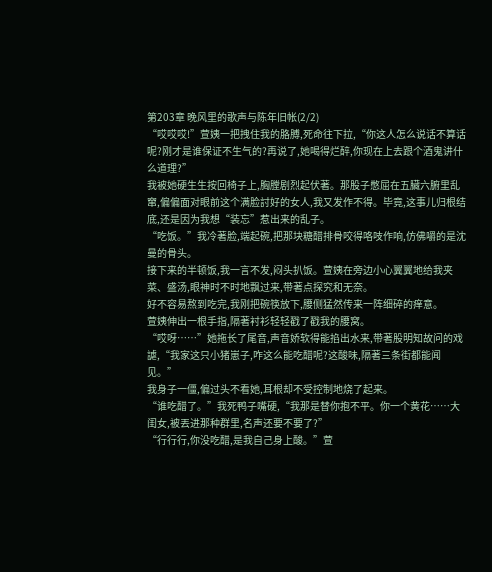第203章 晚风里的歌声与陈年旧帐(2/2)
“哎哎哎!”萱姨一把拽住我的胳膊,死命往下拉,“你这人怎么说话不算话呢?刚才是谁保证不生气的?再说了,她喝得烂醉,你现在上去跟个酒鬼讲什么道理?”
我被她硬生生按回椅子上,胸膛剧烈起伏著。那股子憋屈在五臟六腑里乱窜,偏偏面对眼前这个满脸討好的女人,我又发作不得。毕竟,这事儿归根结底,还是因为我想“装忘”惹出来的乱子。
“吃饭。”我冷著脸,端起碗,把那块糖醋排骨咬得咯吱作响,仿佛嚼的是沈曼的骨头。
接下来的半顿饭,我一言不发,闷头扒饭。萱姨在旁边小心翼翼地给我夹菜、盛汤,眼神时不时地飘过来,带著点探究和无奈。
好不容易熬到吃完,我刚把碗筷放下,腰侧猛然传来一阵细碎的痒意。
萱姨伸出一根手指,隔著衬衫轻轻戳了戳我的腰窝。
“哎呀……”她拖长了尾音,声音娇软得能掐出水来,带著股明知故问的戏謔,“我家这只小猪崽子,咋这么能吃醋呢?这酸味,隔著三条街都能闻见。”
我身子一僵,偏过头不看她,耳根却不受控制地烧了起来。
“谁吃醋了。”我死鸭子嘴硬,“我那是替你抱不平。你一个黄花……大闺女,被丟进那种群里,名声还要不要了?”
“行行行,你没吃醋,是我自己身上酸。”萱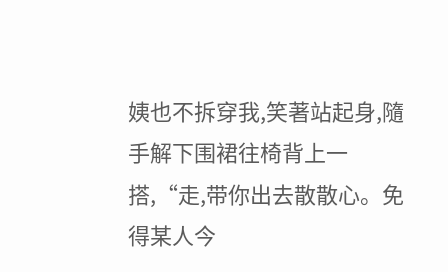姨也不拆穿我,笑著站起身,隨手解下围裙往椅背上一搭,“走,带你出去散散心。免得某人今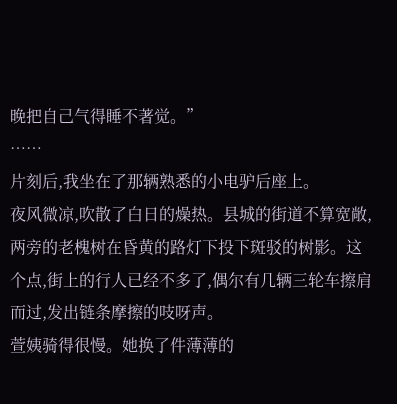晚把自己气得睡不著觉。”
……
片刻后,我坐在了那辆熟悉的小电驴后座上。
夜风微凉,吹散了白日的燥热。县城的街道不算宽敞,两旁的老槐树在昏黄的路灯下投下斑驳的树影。这个点,街上的行人已经不多了,偶尔有几辆三轮车擦肩而过,发出链条摩擦的吱呀声。
萱姨骑得很慢。她换了件薄薄的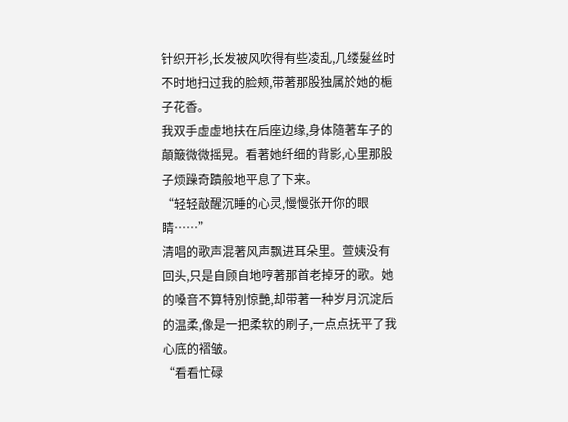针织开衫,长发被风吹得有些凌乱,几缕髮丝时不时地扫过我的脸颊,带著那股独属於她的梔子花香。
我双手虚虚地扶在后座边缘,身体隨著车子的顛簸微微摇晃。看著她纤细的背影,心里那股子烦躁奇蹟般地平息了下来。
“轻轻敲醒沉睡的心灵,慢慢张开你的眼睛……”
清唱的歌声混著风声飘进耳朵里。萱姨没有回头,只是自顾自地哼著那首老掉牙的歌。她的嗓音不算特別惊艷,却带著一种岁月沉淀后的温柔,像是一把柔软的刷子,一点点抚平了我心底的褶皱。
“看看忙碌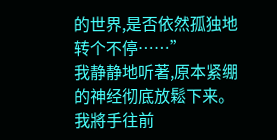的世界,是否依然孤独地转个不停……”
我静静地听著,原本紧绷的神经彻底放鬆下来。我將手往前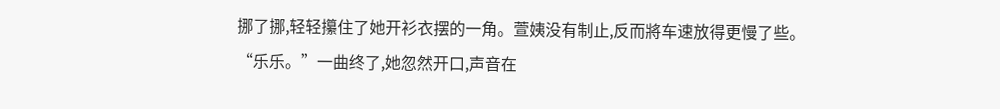挪了挪,轻轻攥住了她开衫衣摆的一角。萱姨没有制止,反而將车速放得更慢了些。
“乐乐。”一曲终了,她忽然开口,声音在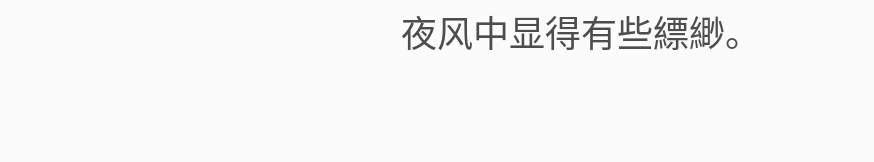夜风中显得有些縹緲。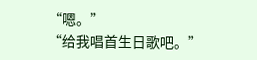“嗯。”
“给我唱首生日歌吧。”